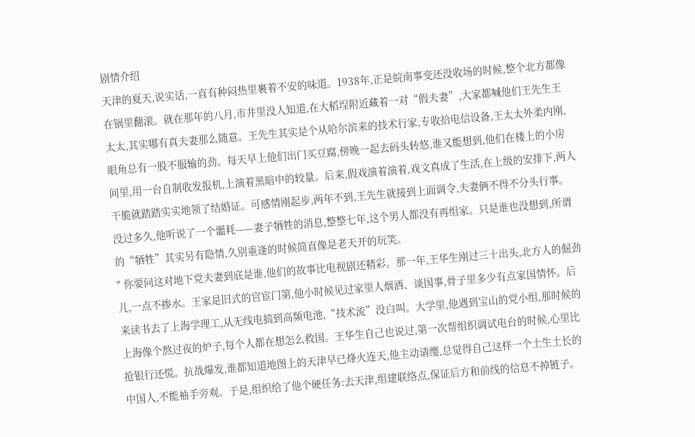剧情介绍
天津的夏天,说实话,一直有种闷热里裹着不安的味道。1938年,正是皖南事变还没收场的时候,整个北方都像在锅里翻滚。就在那年的八月,市井里没人知道,在大稻埕附近藏着一对“假夫妻”,大家都喊他们王先生王太太,其实哪有真夫妻那么随意。王先生其实是个从哈尔滨来的技术行家,专收拾电信设备,王太太外柔内刚,眼角总有一股不服输的劲。每天早上他们出门买豆腐,傍晚一起去码头转悠,谁又能想到,他们在楼上的小房间里,用一台自制收发报机,上演着黑暗中的较量。后来,假戏演着演着,戏文真成了生活,在上级的安排下,两人干脆就踏踏实实地领了结婚证。可感情刚起步,两年不到,王先生就接到上面调令,夫妻俩不得不分头行事。没过多久,他听说了一个噩耗——妻子牺牲的消息,整整七年,这个男人都没有再组家。只是谁也没想到,所谓的“牺牲”其实另有隐情,久别重逢的时候简直像是老天开的玩笑。
" 你要问这对地下党夫妻到底是谁,他们的故事比电视剧还精彩。那一年,王华生刚过三十出头,北方人的倔劲儿,一点不掺水。王家是旧式的官宦门第,他小时候见过家里人烟酒、谈国事,骨子里多少有点家国情怀。后来读书去了上海学理工,从无线电搞到高频电池,“技术流”没白叫。大学里,他遇到宝山的党小组,那时候的上海像个熬过夜的炉子,每个人都在想怎么救国。王华生自己也说过,第一次帮组织调试电台的时候,心里比抢银行还慌。抗战爆发,谁都知道地图上的天津早已烽火连天,他主动请缨,总觉得自己这样一个土生土长的中国人,不能袖手旁观。于是,组织给了他个硬任务:去天津,组建联络点,保证后方和前线的信息不掉链子。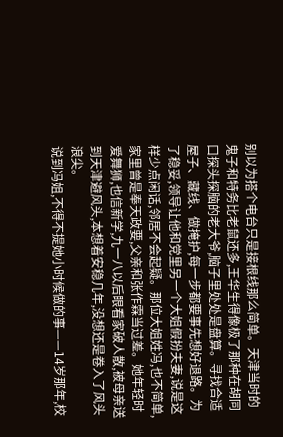别以为搭个电台只是接根线那么简单。天津当时的鬼子和特务比老鼠还多,王华生得像极了那种在胡同口探头探脑的老大爷,脑子里处处是盘算。寻找合适屋子、藏线、做掩护,每一步都要事先想好退路。为了稳妥,领导让他和党里另一个大姐假扮夫妻,说是这样少点闲话,邻居不会起疑。那位大姐姓冯,也不简单,家里曾是奉天政要,父亲和张作霖当过差。她年轻时爱舞狮,也信新学,九一八以后眼看家破人散,被母亲送到天津避风头,本想着安稳几年,没想还是卷入了风头浪尖。
说到冯姐,不得不提她小时候做的事——14岁那年,校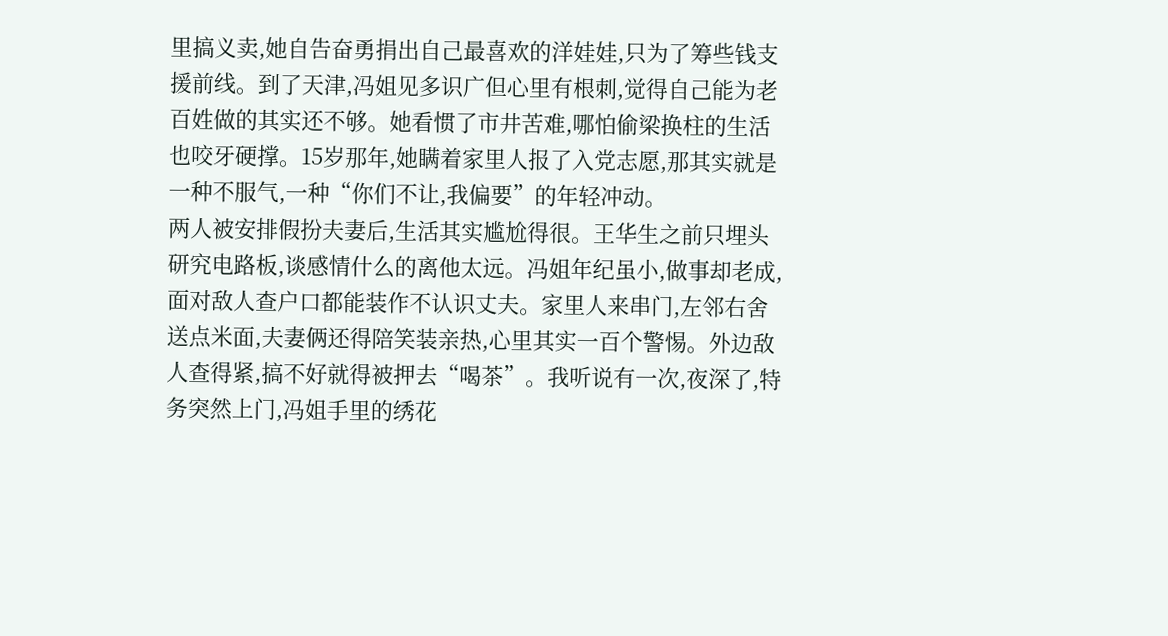里搞义卖,她自告奋勇捐出自己最喜欢的洋娃娃,只为了筹些钱支援前线。到了天津,冯姐见多识广但心里有根刺,觉得自己能为老百姓做的其实还不够。她看惯了市井苦难,哪怕偷梁换柱的生活也咬牙硬撑。15岁那年,她瞒着家里人报了入党志愿,那其实就是一种不服气,一种“你们不让,我偏要”的年轻冲动。
两人被安排假扮夫妻后,生活其实尴尬得很。王华生之前只埋头研究电路板,谈感情什么的离他太远。冯姐年纪虽小,做事却老成,面对敌人查户口都能装作不认识丈夫。家里人来串门,左邻右舍送点米面,夫妻俩还得陪笑装亲热,心里其实一百个警惕。外边敌人查得紧,搞不好就得被押去“喝茶”。我听说有一次,夜深了,特务突然上门,冯姐手里的绣花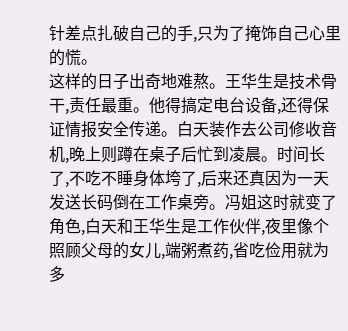针差点扎破自己的手,只为了掩饰自己心里的慌。
这样的日子出奇地难熬。王华生是技术骨干,责任最重。他得搞定电台设备,还得保证情报安全传递。白天装作去公司修收音机,晚上则蹲在桌子后忙到凌晨。时间长了,不吃不睡身体垮了,后来还真因为一天发送长码倒在工作桌旁。冯姐这时就变了角色,白天和王华生是工作伙伴,夜里像个照顾父母的女儿,端粥煮药,省吃俭用就为多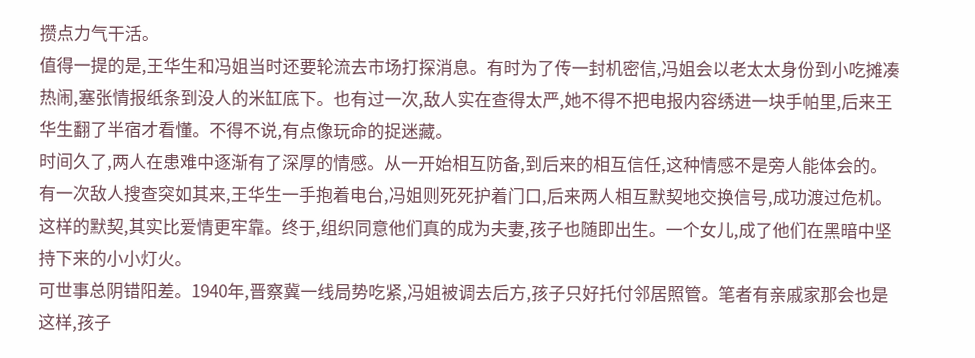攒点力气干活。
值得一提的是,王华生和冯姐当时还要轮流去市场打探消息。有时为了传一封机密信,冯姐会以老太太身份到小吃摊凑热闹,塞张情报纸条到没人的米缸底下。也有过一次,敌人实在查得太严,她不得不把电报内容绣进一块手帕里,后来王华生翻了半宿才看懂。不得不说,有点像玩命的捉迷藏。
时间久了,两人在患难中逐渐有了深厚的情感。从一开始相互防备,到后来的相互信任,这种情感不是旁人能体会的。有一次敌人搜查突如其来,王华生一手抱着电台,冯姐则死死护着门口,后来两人相互默契地交换信号,成功渡过危机。这样的默契,其实比爱情更牢靠。终于,组织同意他们真的成为夫妻,孩子也随即出生。一个女儿,成了他们在黑暗中坚持下来的小小灯火。
可世事总阴错阳差。1940年,晋察冀一线局势吃紧,冯姐被调去后方,孩子只好托付邻居照管。笔者有亲戚家那会也是这样,孩子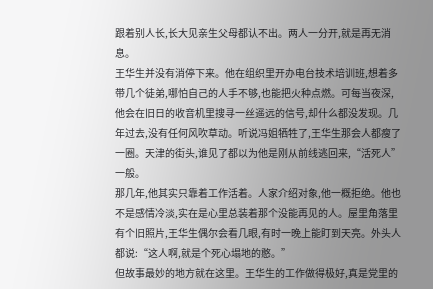跟着别人长,长大见亲生父母都认不出。两人一分开,就是再无消息。
王华生并没有消停下来。他在组织里开办电台技术培训班,想着多带几个徒弟,哪怕自己的人手不够,也能把火种点燃。可每当夜深,他会在旧日的收音机里搜寻一丝遥远的信号,却什么都没发现。几年过去,没有任何风吹草动。听说冯姐牺牲了,王华生那会人都瘦了一圈。天津的街头,谁见了都以为他是刚从前线逃回来,“活死人”一般。
那几年,他其实只靠着工作活着。人家介绍对象,他一概拒绝。他也不是感情冷淡,实在是心里总装着那个没能再见的人。屋里角落里有个旧照片,王华生偶尔会看几眼,有时一晚上能盯到天亮。外头人都说:“这人啊,就是个死心塌地的憨。”
但故事最妙的地方就在这里。王华生的工作做得极好,真是党里的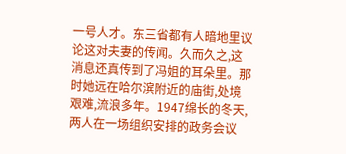一号人才。东三省都有人暗地里议论这对夫妻的传闻。久而久之,这消息还真传到了冯姐的耳朵里。那时她远在哈尔滨附近的庙街,处境艰难,流浪多年。1947绵长的冬天,两人在一场组织安排的政务会议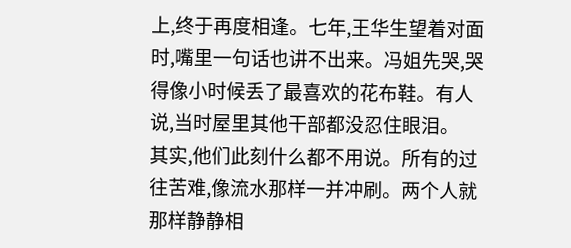上,终于再度相逢。七年,王华生望着对面时,嘴里一句话也讲不出来。冯姐先哭,哭得像小时候丢了最喜欢的花布鞋。有人说,当时屋里其他干部都没忍住眼泪。
其实,他们此刻什么都不用说。所有的过往苦难,像流水那样一并冲刷。两个人就那样静静相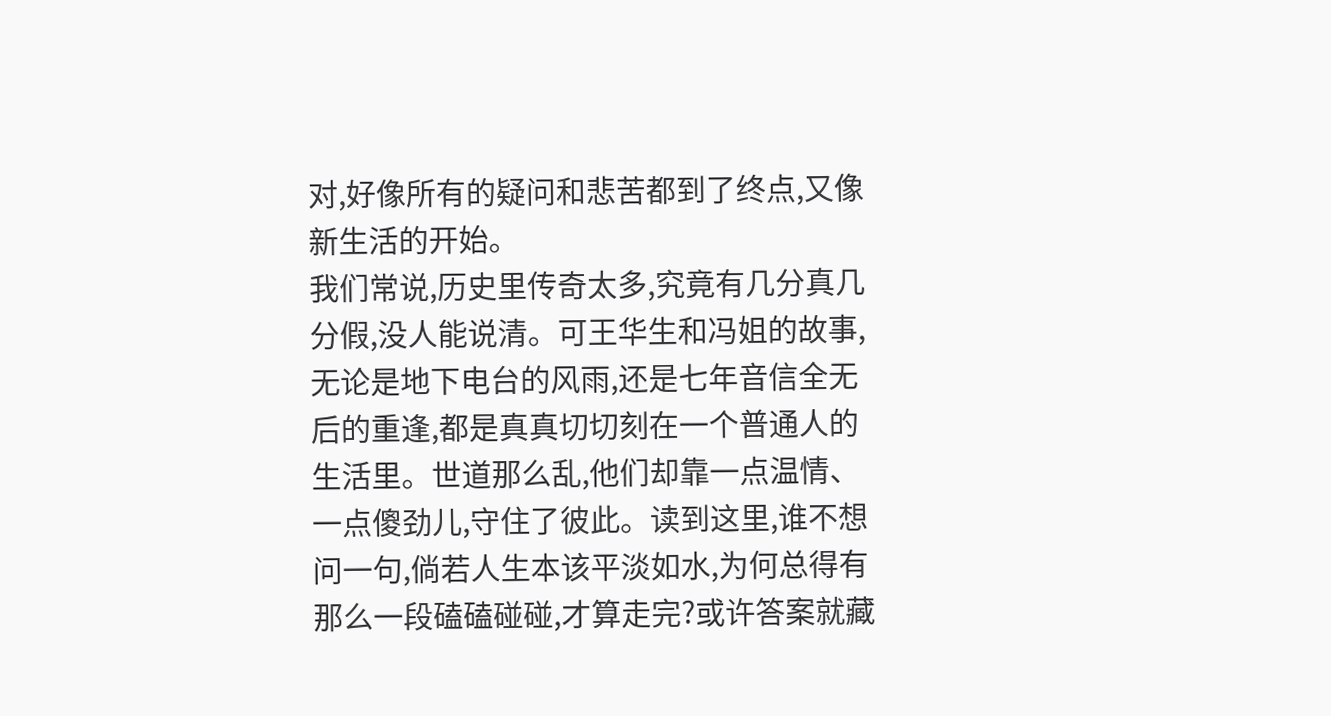对,好像所有的疑问和悲苦都到了终点,又像新生活的开始。
我们常说,历史里传奇太多,究竟有几分真几分假,没人能说清。可王华生和冯姐的故事,无论是地下电台的风雨,还是七年音信全无后的重逢,都是真真切切刻在一个普通人的生活里。世道那么乱,他们却靠一点温情、一点傻劲儿,守住了彼此。读到这里,谁不想问一句,倘若人生本该平淡如水,为何总得有那么一段磕磕碰碰,才算走完?或许答案就藏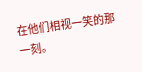在他们相视一笑的那一刻。